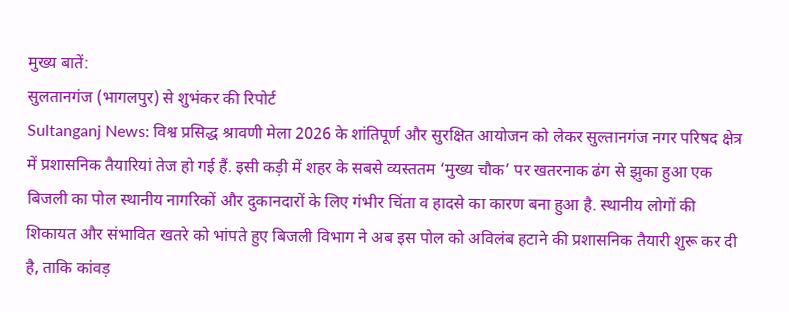मुख्य बातें:
सुलतानगंज (भागलपुर) से शुभंकर की रिपोर्ट
Sultanganj News: विश्व प्रसिद्ध श्रावणी मेला 2026 के शांतिपूर्ण और सुरक्षित आयोजन को लेकर सुल्तानगंज नगर परिषद क्षेत्र में प्रशासनिक तैयारियां तेज हो गई हैं. इसी कड़ी में शहर के सबसे व्यस्ततम ‘मुख्य चौक’ पर खतरनाक ढंग से झुका हुआ एक बिजली का पोल स्थानीय नागरिकों और दुकानदारों के लिए गंभीर चिंता व हादसे का कारण बना हुआ है. स्थानीय लोगों की शिकायत और संभावित खतरे को भांपते हुए बिजली विभाग ने अब इस पोल को अविलंब हटाने की प्रशासनिक तैयारी शुरू कर दी है, ताकि कांवड़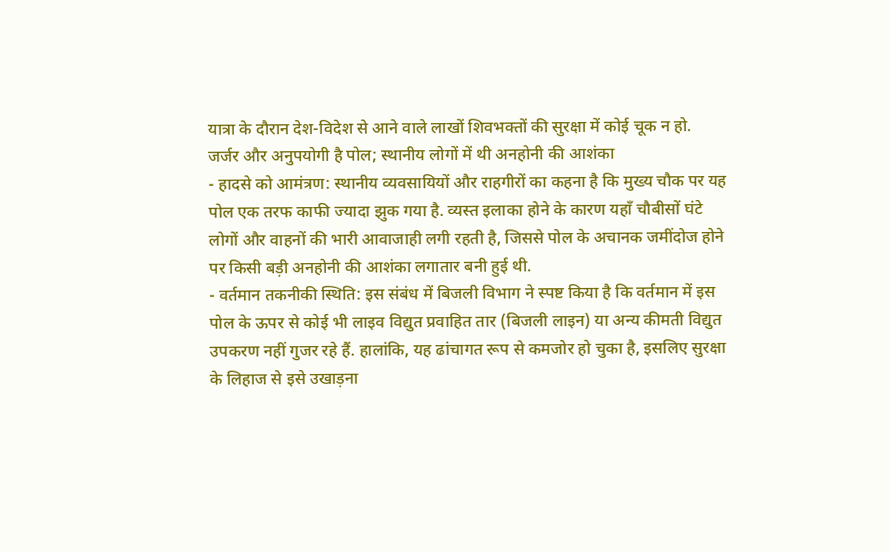यात्रा के दौरान देश-विदेश से आने वाले लाखों शिवभक्तों की सुरक्षा में कोई चूक न हो.
जर्जर और अनुपयोगी है पोल; स्थानीय लोगों में थी अनहोनी की आशंका
- हादसे को आमंत्रण: स्थानीय व्यवसायियों और राहगीरों का कहना है कि मुख्य चौक पर यह पोल एक तरफ काफी ज्यादा झुक गया है. व्यस्त इलाका होने के कारण यहाँ चौबीसों घंटे लोगों और वाहनों की भारी आवाजाही लगी रहती है, जिससे पोल के अचानक जमींदोज होने पर किसी बड़ी अनहोनी की आशंका लगातार बनी हुई थी.
- वर्तमान तकनीकी स्थिति: इस संबंध में बिजली विभाग ने स्पष्ट किया है कि वर्तमान में इस पोल के ऊपर से कोई भी लाइव विद्युत प्रवाहित तार (बिजली लाइन) या अन्य कीमती विद्युत उपकरण नहीं गुजर रहे हैं. हालांकि, यह ढांचागत रूप से कमजोर हो चुका है, इसलिए सुरक्षा के लिहाज से इसे उखाड़ना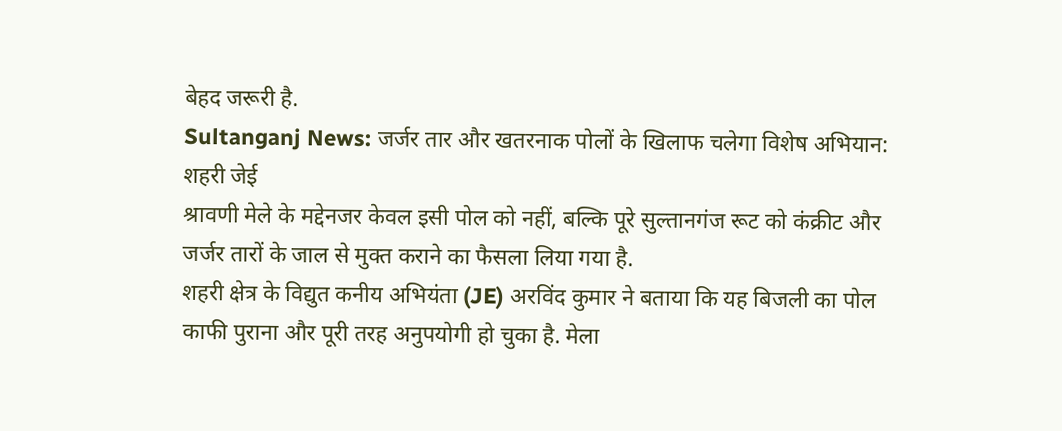बेहद जरूरी है.
Sultanganj News: जर्जर तार और खतरनाक पोलों के खिलाफ चलेगा विशेष अभियान: शहरी जेई
श्रावणी मेले के मद्देनजर केवल इसी पोल को नहीं, बल्कि पूरे सुल्तानगंज रूट को कंक्रीट और जर्जर तारों के जाल से मुक्त कराने का फैसला लिया गया है.
शहरी क्षेत्र के विद्युत कनीय अभियंता (JE) अरविंद कुमार ने बताया कि यह बिजली का पोल काफी पुराना और पूरी तरह अनुपयोगी हो चुका है. मेला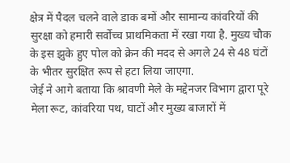क्षेत्र में पैदल चलने वाले डाक बमों और सामान्य कांवरियों की सुरक्षा को हमारी सर्वोच्च प्राथमिकता में रखा गया है. मुख्य चौक के इस झुके हुए पोल को क्रेन की मदद से अगले 24 से 48 घंटों के भीतर सुरक्षित रूप से हटा लिया जाएगा.
जेई ने आगे बताया कि श्रावणी मेले के मद्देनजर विभाग द्वारा पूरे मेला रूट, कांवरिया पथ, घाटों और मुख्य बाजारों में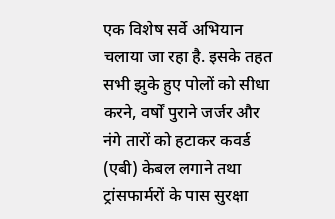एक विशेष सर्वे अभियान चलाया जा रहा है. इसके तहत सभी झुके हुए पोलों को सीधा करने, वर्षों पुराने जर्जर और नंगे तारों को हटाकर कवर्ड (एबी) केबल लगाने तथा ट्रांसफार्मरों के पास सुरक्षा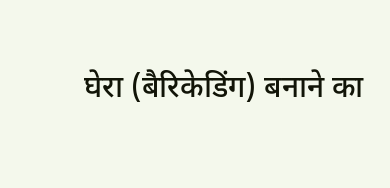घेरा (बैरिकेडिंग) बनाने का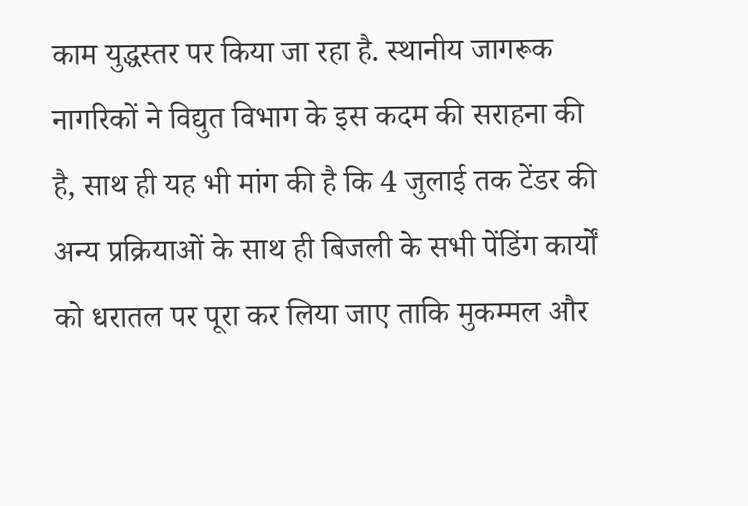काम युद्धस्तर पर किया जा रहा है. स्थानीय जागरूक नागरिकों ने विद्युत विभाग के इस कदम की सराहना की है, साथ ही यह भी मांग की है कि 4 जुलाई तक टेंडर की अन्य प्रक्रियाओं के साथ ही बिजली के सभी पेंडिंग कार्यों को धरातल पर पूरा कर लिया जाए ताकि मुकम्मल और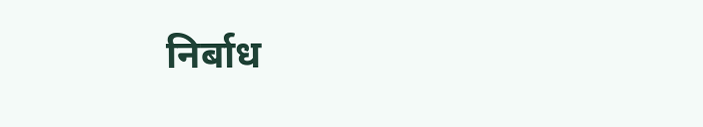निर्बाध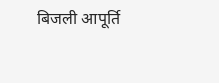बिजली आपूर्ति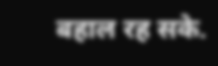बहाल रह सके.